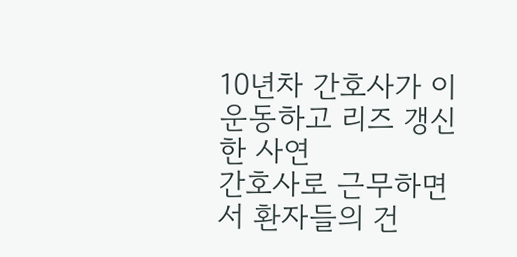10년차 간호사가 이 운동하고 리즈 갱신한 사연
간호사로 근무하면서 환자들의 건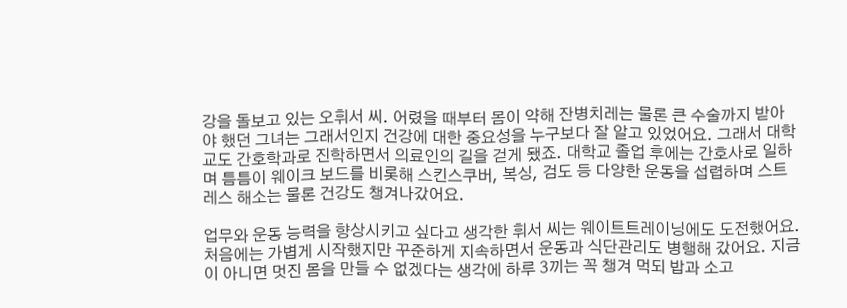강을 돌보고 있는 오휘서 씨. 어렸을 때부터 몸이 약해 잔병치레는 물론 큰 수술까지 받아야 했던 그녀는 그래서인지 건강에 대한 중요성을 누구보다 잘 알고 있었어요. 그래서 대학교도 간호학과로 진학하면서 의료인의 길을 걷게 됐죠. 대학교 졸업 후에는 간호사로 일하며 틈틈이 웨이크 보드를 비롯해 스킨스쿠버, 복싱, 검도 등 다양한 운동을 섭렵하며 스트레스 해소는 물론 건강도 챙겨나갔어요.

업무와 운동 능력을 향상시키고 싶다고 생각한 휘서 씨는 웨이트트레이닝에도 도전했어요. 처음에는 가볍게 시작했지만 꾸준하게 지속하면서 운동과 식단관리도 병행해 갔어요. 지금이 아니면 멋진 몸을 만들 수 없겠다는 생각에 하루 3끼는 꼭 챙겨 먹되 밥과 소고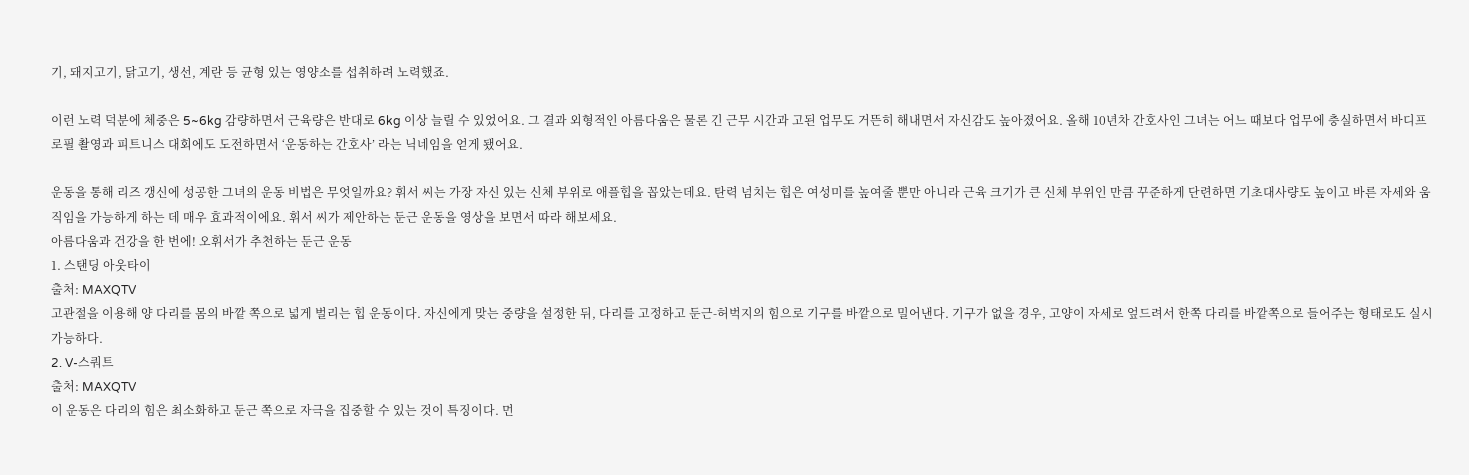기, 돼지고기, 닭고기, 생선, 계란 등 균형 있는 영양소를 섭취하려 노력했죠.

이런 노력 덕분에 체중은 5~6kg 감량하면서 근육량은 반대로 6kg 이상 늘릴 수 있었어요. 그 결과 외형적인 아름다움은 물론 긴 근무 시간과 고된 업무도 거뜬히 해내면서 자신감도 높아졌어요. 올해 10년차 간호사인 그녀는 어느 때보다 업무에 충실하면서 바디프로필 촬영과 피트니스 대회에도 도전하면서 ‘운동하는 간호사’ 라는 닉네임을 얻게 됐어요.

운동을 통해 리즈 갱신에 성공한 그녀의 운동 비법은 무엇일까요? 휘서 씨는 가장 자신 있는 신체 부위로 애플힙을 꼽았는데요. 탄력 넘치는 힙은 여성미를 높여줄 뿐만 아니라 근육 크기가 큰 신체 부위인 만큼 꾸준하게 단련하면 기초대사량도 높이고 바른 자세와 움직임을 가능하게 하는 데 매우 효과적이에요. 휘서 씨가 제안하는 둔근 운동을 영상을 보면서 따라 해보세요.
아름다움과 건강을 한 번에! 오휘서가 추천하는 둔근 운동
1. 스탠딩 아웃타이
출처: MAXQTV
고관절을 이용해 양 다리를 몸의 바깥 쪽으로 넓게 벌리는 힙 운동이다. 자신에게 맞는 중량을 설정한 뒤, 다리를 고정하고 둔근-허벅지의 힘으로 기구를 바깥으로 밀어낸다. 기구가 없을 경우, 고양이 자세로 엎드려서 한쪽 다리를 바깥쪽으로 들어주는 형태로도 실시 가능하다.
2. V-스쿼트
출처: MAXQTV
이 운동은 다리의 힘은 최소화하고 둔근 쪽으로 자극을 집중할 수 있는 것이 특징이다. 먼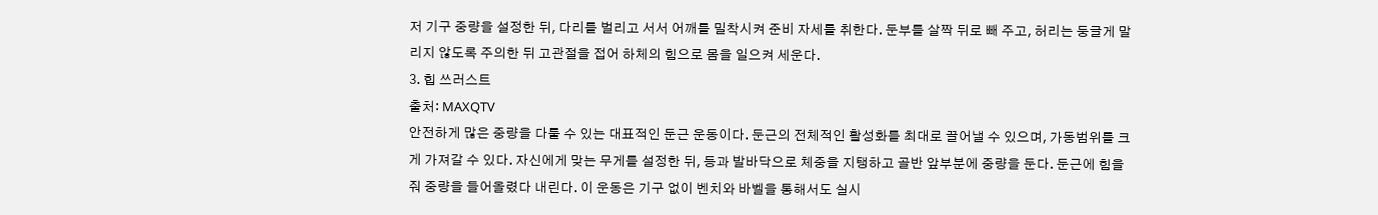저 기구 중량을 설정한 뒤, 다리를 벌리고 서서 어깨를 밀착시켜 준비 자세를 취한다. 둔부를 살짝 뒤로 빼 주고, 허리는 둥글게 말리지 않도록 주의한 뒤 고관절을 접어 하체의 힘으로 몸을 일으켜 세운다.
3. 힙 쓰러스트
출처: MAXQTV
안전하게 많은 중량을 다룰 수 있는 대표적인 둔근 운동이다. 둔근의 전체적인 활성화를 최대로 끌어낼 수 있으며, 가동범위를 크게 가져갈 수 있다. 자신에게 맞는 무게를 설정한 뒤, 등과 발바닥으로 체중을 지탱하고 골반 앞부분에 중량을 둔다. 둔근에 힘을 줘 중량을 들어올렸다 내린다. 이 운동은 기구 없이 벤치와 바벨을 통해서도 실시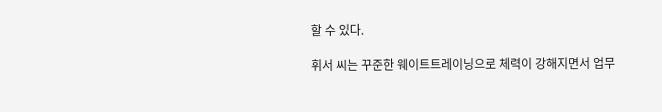할 수 있다.

휘서 씨는 꾸준한 웨이트트레이닝으로 체력이 강해지면서 업무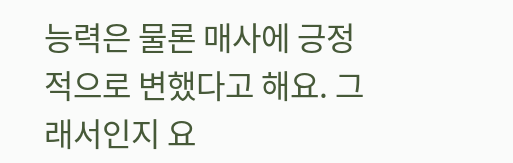능력은 물론 매사에 긍정적으로 변했다고 해요. 그래서인지 요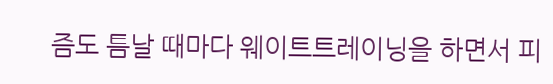즘도 틈날 때마다 웨이트트레이닝을 하면서 피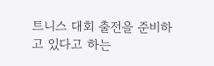트니스 대회 출전을 준비하고 있다고 하는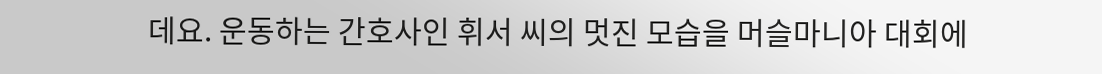데요. 운동하는 간호사인 휘서 씨의 멋진 모습을 머슬마니아 대회에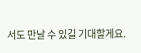서도 만날 수 있길 기대할게요.